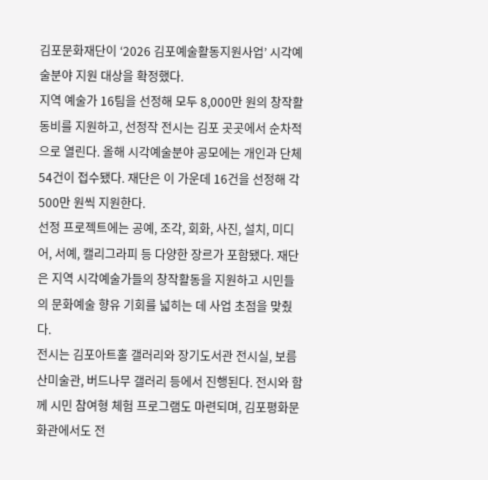김포문화재단이 ‘2026 김포예술활동지원사업’ 시각예술분야 지원 대상을 확정했다.
지역 예술가 16팀을 선정해 모두 8,000만 원의 창작활동비를 지원하고, 선정작 전시는 김포 곳곳에서 순차적으로 열린다. 올해 시각예술분야 공모에는 개인과 단체 54건이 접수됐다. 재단은 이 가운데 16건을 선정해 각 500만 원씩 지원한다.
선정 프로젝트에는 공예, 조각, 회화, 사진, 설치, 미디어, 서예, 캘리그라피 등 다양한 장르가 포함됐다. 재단은 지역 시각예술가들의 창작활동을 지원하고 시민들의 문화예술 향유 기회를 넓히는 데 사업 초점을 맞췄다.
전시는 김포아트홀 갤러리와 장기도서관 전시실, 보름산미술관, 버드나무 갤러리 등에서 진행된다. 전시와 함께 시민 참여형 체험 프로그램도 마련되며, 김포평화문화관에서도 전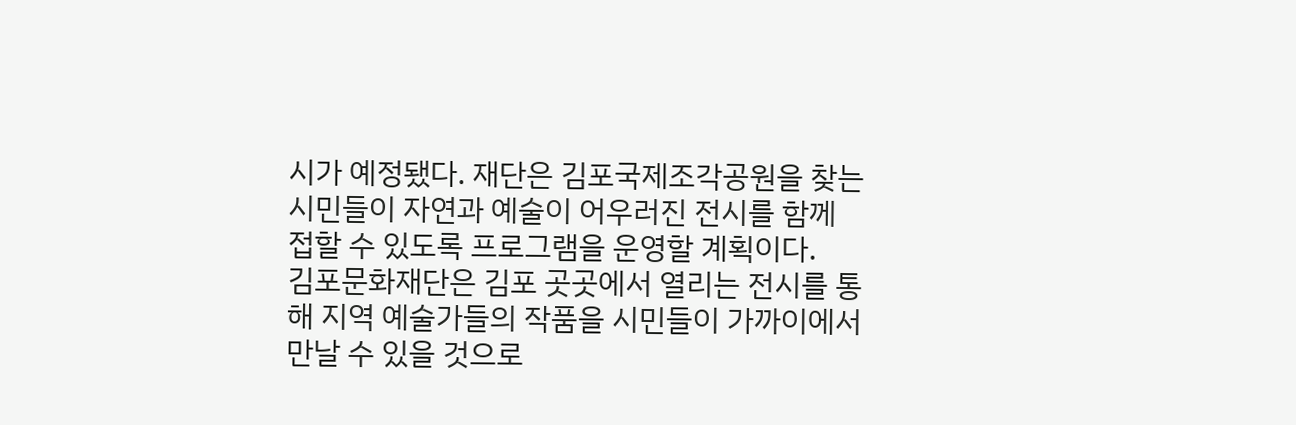시가 예정됐다. 재단은 김포국제조각공원을 찾는 시민들이 자연과 예술이 어우러진 전시를 함께 접할 수 있도록 프로그램을 운영할 계획이다.
김포문화재단은 김포 곳곳에서 열리는 전시를 통해 지역 예술가들의 작품을 시민들이 가까이에서 만날 수 있을 것으로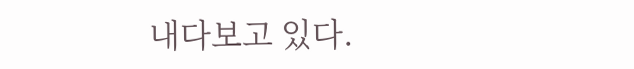내다보고 있다.